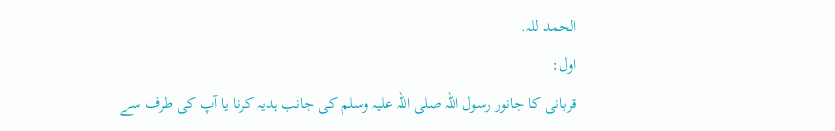الحمد للہ.
اول:
قربانی کا جانور رسول اللہ صلی اللہ علیہ وسلم کی جانب ہدیہ کرنا یا آپ کی طرف سے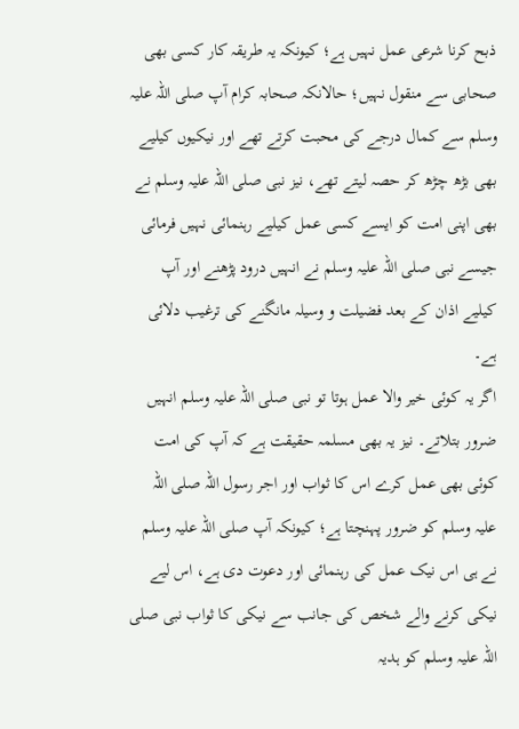ذبح کرنا شرعی عمل نہیں ہے؛ کیونکہ یہ طریقہ کار کسی بھی صحابی سے منقول نہیں؛ حالانکہ صحابہ کرام آپ صلی اللہ علیہ وسلم سے کمال درجے کی محبت کرتے تھے اور نیکیوں کیلیے بھی بڑھ چڑھ کر حصہ لیتے تھے، نیز نبی صلی اللہ علیہ وسلم نے بھی اپنی امت کو ایسے کسی عمل کیلیے رہنمائی نہیں فرمائی جیسے نبی صلی اللہ علیہ وسلم نے انہیں درود پڑھنے اور آپ کیلیے اذان کے بعد فضیلت و وسیلہ مانگنے کی ترغیب دلائی ہے۔
اگر یہ کوئی خیر والا عمل ہوتا تو نبی صلی اللہ علیہ وسلم انہیں ضرور بتلاتے۔ نیز یہ بھی مسلمہ حقیقت ہے کہ آپ کی امت کوئی بھی عمل کرے اس کا ثواب اور اجر رسول اللہ صلی اللہ علیہ وسلم کو ضرور پہنچتا ہے؛ کیونکہ آپ صلی اللہ علیہ وسلم نے ہی اس نیک عمل کی رہنمائی اور دعوت دی ہے، اس لیے نیکی کرنے والے شخص کی جانب سے نیکی کا ثواب نبی صلی اللہ علیہ وسلم کو ہدیہ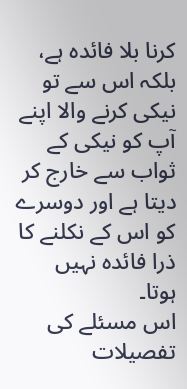کرنا بلا فائدہ ہے، بلکہ اس سے تو نیکی کرنے والا اپنے آپ کو نیکی کے ثواب سے خارج کر دیتا ہے اور دوسرے کو اس کے نکلنے کا ذرا فائدہ نہیں ہوتا۔
اس مسئلے کی تفصیلات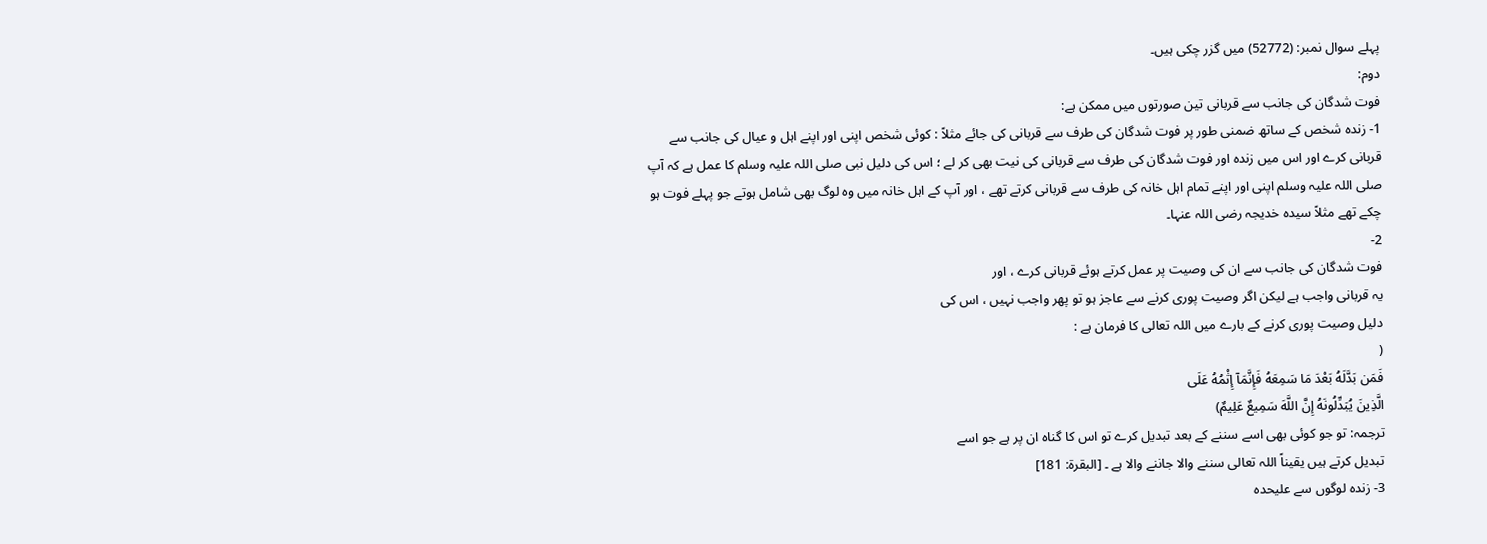پہلے سوال نمبر: (52772) میں گزر چکی ہیں۔
دوم:
فوت شدگان کی جانب سے قربانی تین صورتوں میں ممکن ہے:
1- زندہ شخص کے ساتھ ضمنی طور پر فوت شدگان کی طرف سے قربانی کی جائے مثلاً : کوئی شخص اپنی اور اپنے اہل و عیال کی جانب سے قربانی کرے اور اس میں زندہ اور فوت شدگان کی طرف سے قربانی کی نیت بھی کر لے ؛ اس کی دلیل نبی صلی اللہ علیہ وسلم کا عمل ہے کہ آپ صلی اللہ علیہ وسلم اپنی اور اپنے تمام اہل خانہ کی طرف سے قربانی کرتے تھے ، اور آپ کے اہل خانہ میں وہ لوگ بھی شامل ہوتے جو پہلے فوت ہو چکے تھے مثلاً سیدہ خدیجہ رضی اللہ عنہا۔
2-
فوت شدگان کی جانب سے ان کی وصیت پر عمل کرتے ہوئے قربانی کرے ، اور
یہ قربانی واجب ہے لیکن اگر وصیت پوری کرنے سے عاجز ہو تو پھر واجب نہیں ، اس کی
دلیل وصیت پوری کرنے کے بارے میں اللہ تعالی کا فرمان ہے :
(
فَمَن بَدَّلَهُ بَعْدَ مَا سَمِعَهُ فَإِنَّمَآ إِثْمُهُ عَلَى
الَّذِينَ يُبَدِّلُونَهُ إِنَّ اللَّهَ سَمِيعٌ عَلِيمٌ)
ترجمہ: تو جو کوئی بھی اسے سننے کے بعد تبدیل کرے تو اس کا گناہ ان پر ہے جو اسے
تبدیل کرتے ہیں یقیناً اللہ تعالی سننے والا جاننے والا ہے ۔ [البقرة: 181]
3- زندہ لوگوں سے علیحدہ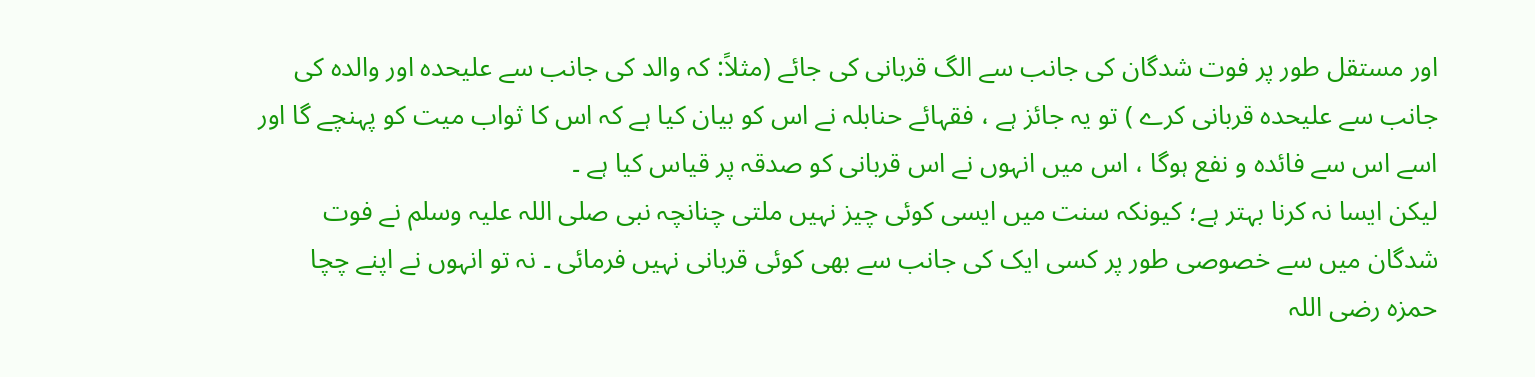اور مستقل طور پر فوت شدگان کی جانب سے الگ قربانی کی جائے (مثلاً: کہ والد کی جانب سے علیحدہ اور والدہ کی جانب سے علیحدہ قربانی کرے ) تو یہ جائز ہے ، فقہائے حنابلہ نے اس کو بیان کیا ہے کہ اس کا ثواب میت کو پہنچے گا اور اسے اس سے فائدہ و نفع ہوگا ، اس میں انہوں نے اس قربانی کو صدقہ پر قیاس کیا ہے ۔
لیکن ایسا نہ کرنا بہتر ہے؛ کیونکہ سنت میں ایسی کوئی چیز نہیں ملتی چنانچہ نبی صلی اللہ علیہ وسلم نے فوت شدگان میں سے خصوصی طور پر کسی ایک کی جانب سے بھی کوئی قربانی نہیں فرمائی ۔ نہ تو انہوں نے اپنے چچا حمزہ رضی اللہ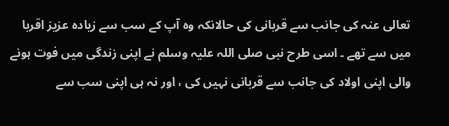تعالی عنہ کی جانب سے قربانی کی حالانکہ وہ آپ کے سب سے زیادہ عزیز اقربا میں سے تھے ۔ اسی طرح نبی صلی اللہ علیہ وسلم نے اپنی زندگی میں فوت ہونے والی اپنی اولاد کی جانب سے قربانی نہیں کی ، اور نہ ہی اپنی سب سے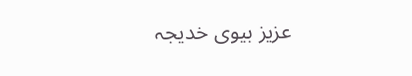عزیز بیوی خدیجہ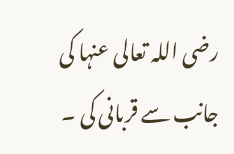رضی اللہ تعالی عنہا کی جانب سے قربانی کی ۔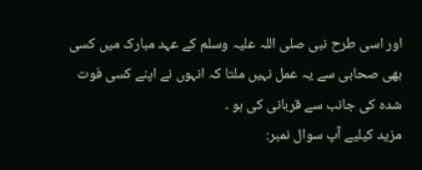اور اسی طرح نبی صلی اللہ علیہ وسلم کے عہد مبارک میں کسی بھی صحابی سے یہ عمل نہیں ملتا کہ انہوں نے اپنے کسی فوت شدہ کی جانب سے قربانی کی ہو ۔
مزید کیلیے آپ سوال نمبر: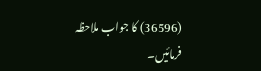(36596) کا جواب ملاحظہ فرمائیں۔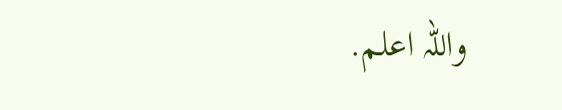واللہ اعلم.